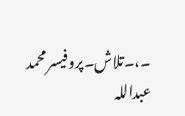۔،۔تلاش۔پروفیسر محمد عبداللہ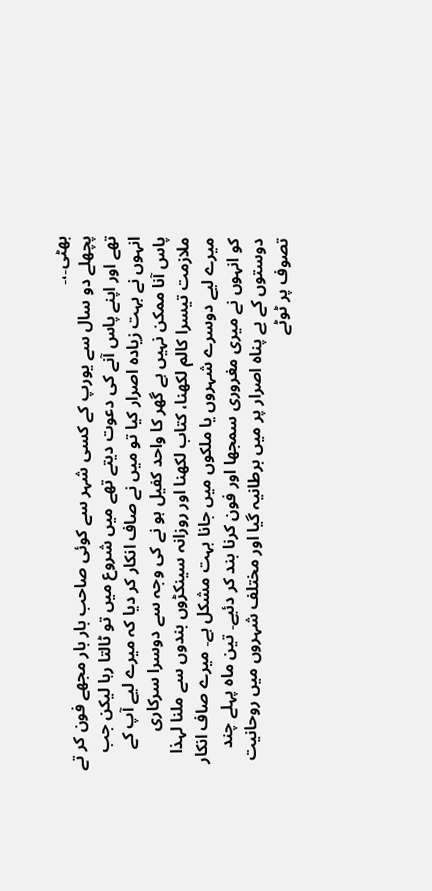بھٹی۔،۔
پچھلے دو سال سے یورپ کے کسی شہر سے کوئی صاحب بار بار مجھے فون کر تے تھے اور اپنے پاس آنے کی دعوت دیتے تھے میں شروع میں تو ٹالتا رہا لیکن جب انہوں نے بہت زیادہ اصرار کیا تو میں نے صاف انکار کر دیا کہ میرے لیے آپ کے پاس آنا ممکن نہیں ہے گھر کا واحد کفیل ہو نے کی وجہ سے دوسرا سرکاری ملازمت تیسرا کالم لکھنا، کتاب لکھنا اور روزانہ سینکڑوں بندوں سے ملنا لہذا میرے لیے دوسرے شہروں یا ملکوں میں جانا بہت مشکل ہے۔ میرے صاف انکار کو انہوں نے میری مغروری سمجھا اور فون کرنا بند کر دئیے۔ تین ماہ پہلے چند دوستوں کے بے پناہ اصرار پر میں برطانیہ گیا اور مختلف شہروں میں روحانیت تصوف پر ٹوٹے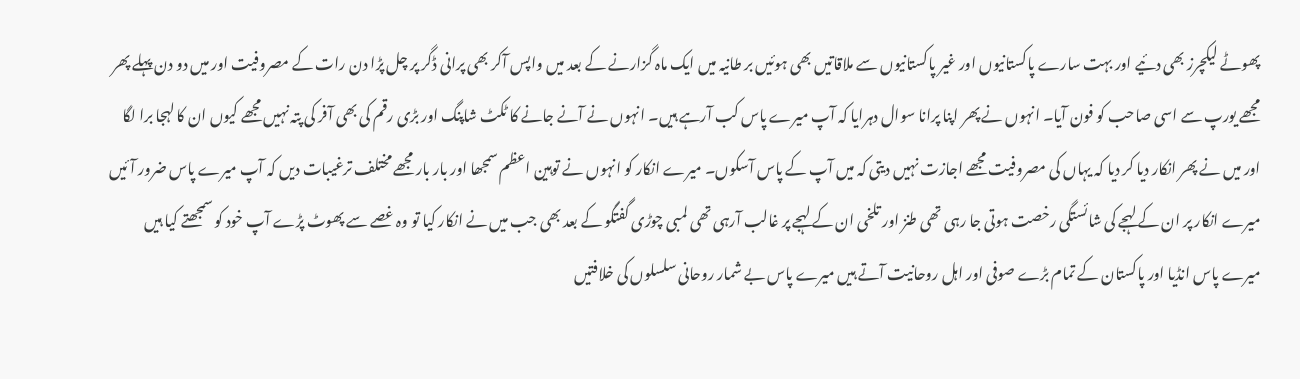پھوٹے لیکچرز بھی دئیے اور بہت سارے پاکستانیوں اور غیر پاکستانیوں سے ملاقاتیں بھی ہوئیں بر طانیہ میں ایک ماہ گزارنے کے بعد میں واپس آکر بھی پرانی ڈگر پر چل پڑا دن رات کے مصروفیت اور میں دو دن پہلے پھر مجھے یورپ سے اسی صاحب کو فون آیا۔ انہوں نے پھر اپنا پرانا سوال دہرایا کہ آپ میرے پاس کب آرہے ہیں۔ انہوں نے آنے جانے کا ٹکٹ شاپنگ اور بڑی رقم کی بھی آفر کی پتہ نہیں مجھے کیوں ان کا لہجا برا لگا اور میں نے پھر انکار دیا کر دیا کہ یہاں کی مصروفیت مجھے اجازت نہیں دیتی کہ میں آپ کے پاس آسکوں۔ میرے انکار کو انہوں نے توہین اعظم سمجھا اور بار بار مجھے مختلف ترغیبات دیں کہ آپ میرے پاس ضرور آئیں میرے انکار پر ان کے لہجے کی شائستگی رخصت ہوتی جا رہی تھی طنز اور تلخی ان کے لہجے پر غالب آرہی تھی لمبی چوڑی گفتگو کے بعد بھی جب میں نے انکار کیا تو وہ غصے سے پھوٹ پڑے آپ خود کو سمجھتے کیا ہیں میرے پاس انڈیا اور پاکستان کے تمام بڑے صوفی اور اہل روحانیت آتے ہیں میرے پاس بے شمار روحانی سلسلوں کی خلافتیں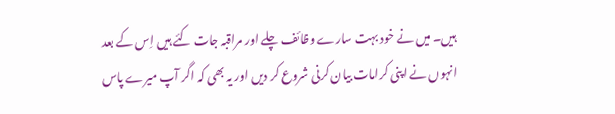ہیں۔ میں نے خود بہت سارے وظائف چلے اور مراقبہ جات کئے ہیں اِس کے بعد انہوں نے اپنی کرامات بیان کرنی شروع کر دیں اور یہ بھی کہ اگر آپ میرے پاس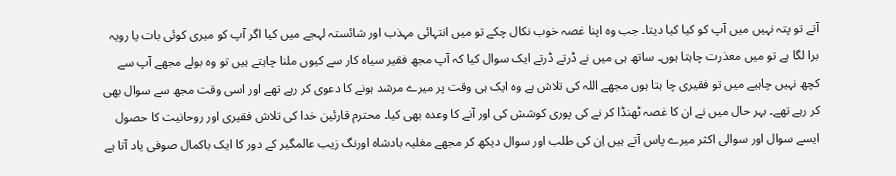آتے تو پتہ نہیں میں آپ کو کیا کیا دیتا۔ جب وہ اپنا غصہ خوب نکال چکے تو میں انتہائی مہذب اور شائستہ لہجے میں کیا اگر آپ کو میری کوئی بات یا رویہ برا لگا ہے تو میں معذرت چاہتا ہوں۔ ساتھ ہی میں نے ڈرتے ڈرتے ایک سوال کیا کہ آپ مجھ فقیر سیاہ کار سے کیوں ملنا چاہتے ہیں تو وہ بولے مجھے آپ سے کچھ نہیں چاہیے میں تو فقیری چا ہتا ہوں مجھے اللہ کی تلاش ہے وہ ایک ہی وقت پر میرے مرشد ہونے کا دعوی کر رہے تھے اور اسی وقت مجھ سے سوال بھی کر رہے تھے۔ بہر حال میں نے ان کا غصہ ٹھنڈا کر نے کی پوری کوشش کی اور آنے کا وعدہ بھی کیا۔ محترم قارئین خدا کی تلاش فقیری اور روحانیت کا حصول ایسے سوال اور سوالی اکثر میرے پاس آتے ہیں اِن کی طلب اور سوال دیکھ کر مجھے مغلیہ بادشاہ اورنگ زیب عالمگیر کے دور کا ایک باکمال صوفی یاد آتا ہے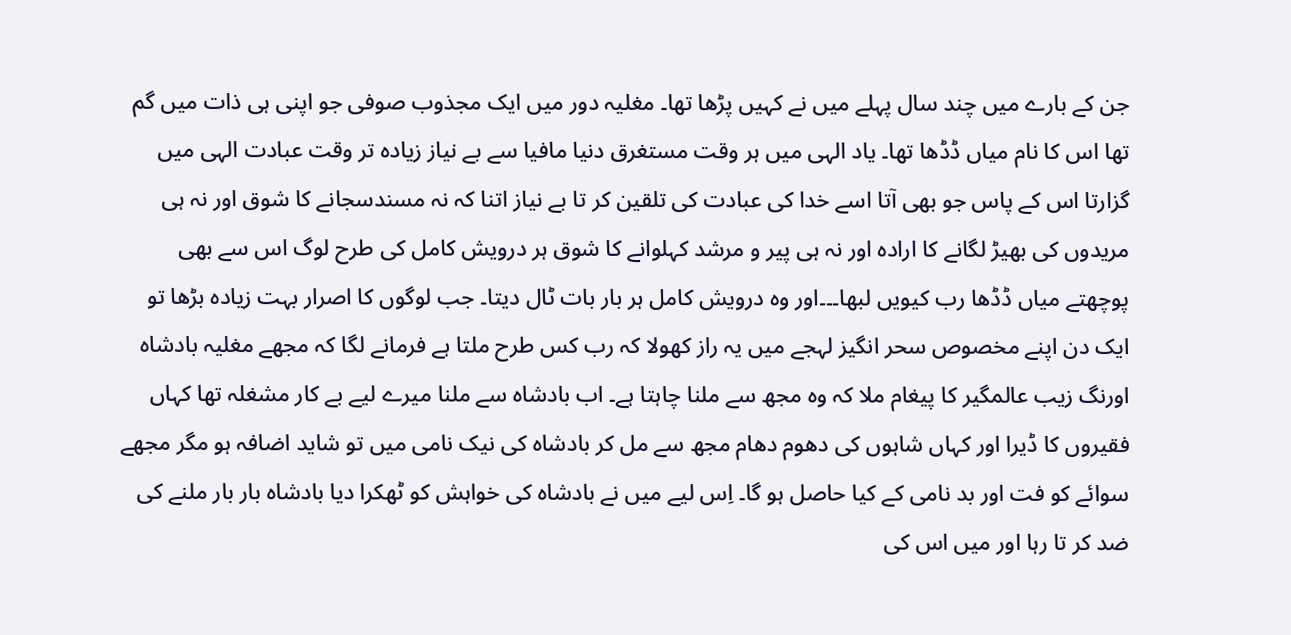جن کے بارے میں چند سال پہلے میں نے کہیں پڑھا تھا۔ مغلیہ دور میں ایک مجذوب صوفی جو اپنی ہی ذات میں گم تھا اس کا نام میاں ڈڈھا تھا۔ یاد الہی میں ہر وقت مستغرق دنیا مافیا سے بے نیاز زیادہ تر وقت عبادت الہی میں گزارتا اس کے پاس جو بھی آتا اسے خدا کی عبادت کی تلقین کر تا بے نیاز اتنا کہ نہ مسندسجانے کا شوق اور نہ ہی مریدوں کی بھیڑ لگانے کا ارادہ اور نہ ہی پیر و مرشد کہلوانے کا شوق ہر درویش کامل کی طرح لوگ اس سے بھی پوچھتے میاں ڈڈھا رب کیویں لبھا۔۔۔اور وہ درویش کامل ہر بار بات ٹال دیتا۔ جب لوگوں کا اصرار بہت زیادہ بڑھا تو ایک دن اپنے مخصوص سحر انگیز لہجے میں یہ راز کھولا کہ رب کس طرح ملتا ہے فرمانے لگا کہ مجھے مغلیہ بادشاہ اورنگ زیب عالمگیر کا پیغام ملا کہ وہ مجھ سے ملنا چاہتا ہے۔ اب بادشاہ سے ملنا میرے لیے بے کار مشغلہ تھا کہاں فقیروں کا ڈیرا اور کہاں شاہوں کی دھوم دھام مجھ سے مل کر بادشاہ کی نیک نامی میں تو شاید اضافہ ہو مگر مجھے سوائے کو فت اور بد نامی کے کیا حاصل ہو گا۔ اِس لیے میں نے بادشاہ کی خواہش کو ٹھکرا دیا بادشاہ بار بار ملنے کی ضد کر تا رہا اور میں اس کی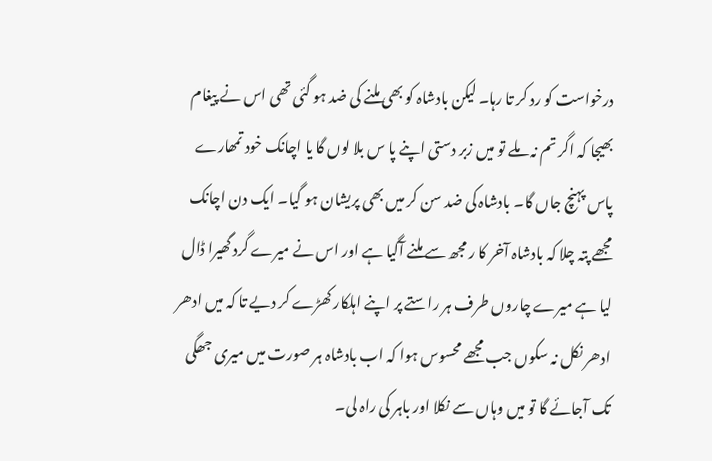درخواست کو رد کر تا رہا۔ لیکن بادشاہ کو بھی ملنے کی ضد ہو گئی تھی اس نے پیغام بھیجا کہ اگر تم نہ ملے تو میں زبر دستی اپنے پا س بلا لوں گا یا اچانک خود تمھارے پاس پہنچ جاں گا۔ بادشاہ کی ضد سن کر میں بھی پریشان ہو گیا۔ ایک دن اچانک مجھے پتہ چلا کہ بادشاہ آخر کا ر مجھ سے ملنے آگیا ہے اور اس نے میرے گرد گھیرا ڈال لیا ہے میرے چاروں طرف ہر راستے پر اپنے اہلکار کھڑے کر دیے تا کہ میں ادھر ادھر نکل نہ سکوں جب مجھے محسوس ہوا کہ اب بادشاہ ہر صورت میں میری جھگی تک آجائے گا تو میں وہاں سے نکلا اور باہر کی راہ لی۔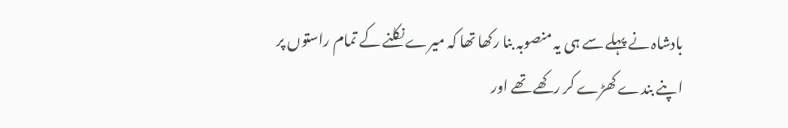بادشاہ نے پہلے سے ہی یہ منصوبہ بنا رکھا تھا کہ میرے نکلنے کے تمام راستوں پر اپنے بندے کھڑے کر رکھے تھے اور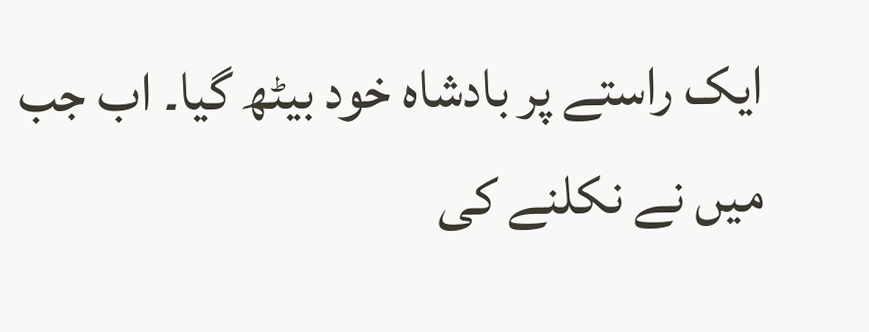ایک راستے پر بادشاہ خود بیٹھ گیا۔ اب جب میں نے نکلنے کی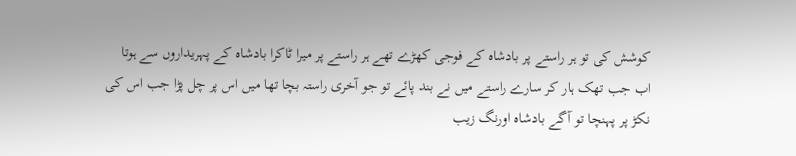کوشش کی تو ہر راستے پر بادشاہ کے فوجی کھڑے تھے ہر راستے پر میرا ٹاکرا بادشاہ کے پہریداروں سے ہوتا اب جب تھک ہار کر سارے راستے میں نے بند پائے تو جو آخری راستہ بچا تھا میں اس پر چل پڑا جب اس کی نکڑ پر پہنچا تو آگے بادشاہ اورنگ زیب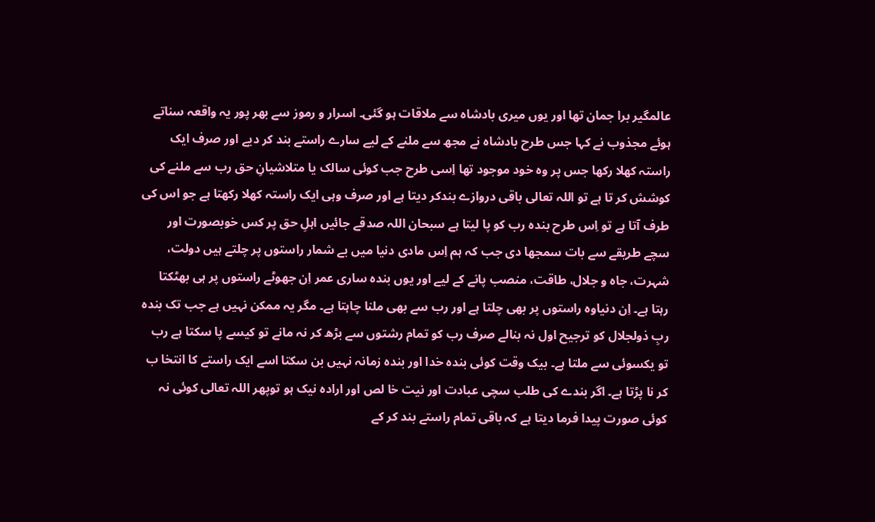عالمگیر برا جمان تھا اور یوں میری بادشاہ سے ملاقات ہو گئی۔ اسرار و رموز سے بھر پور یہ واقعہ سناتے ہوئے مجذوب نے کہا جس طرح بادشاہ نے مجھ سے ملنے کے لیے سارے راستے بند کر دیے اور صرف ایک راستہ کھلا رکھا جس پر وہ خود موجود تھا اِسی طرح جب کوئی سالک یا متلاشیانِ حق رب سے ملنے کی کوشش کر تا ہے تو اللہ تعالی باقی دروازے بندکر دیتا ہے اور صرف وہی ایک راستہ کھلا رکھتا ہے جو اس کی طرف آتا ہے تو اِس طرح بندہ رب کو پا لیتا ہے سبحان اللہ صدقے جائیں اہلِ حق پر کس خوبصورت اور سچے طریقے سے بات سمجھا دی جب کہ ہم اِس مادی دنیا میں بے شمار راستوں پر چلتے ہیں دولت، شہرت، جاہ و جلال، طاقت، منصب پانے کے لیے اور یوں بندہ ساری عمر اِن جھوٹے راستوں پر ہی بھٹکتا رہتا ہے۔ اِن دنیاوہ راستوں پر بھی چلتا ہے اور رب سے بھی ملنا چاہتا ہے۔ مگر یہ ممکن نہیں ہے جب تک بندہ ربِ ذولجلال کو ترجیح اول نہ بنالے صرف رب کو تمام رشتوں سے بڑھ کر نہ مانے تو کیسے پا سکتا ہے رب تو یکسوئی سے ملتا ہے۔ بیک وقت کوئی بندہ خدا اور بندہ زمانہ نہیں بن سکتا اسے ایک راستے کا انتخا ب کر نا پڑتا ہے۔ اگر بندے کی طلب سچی عبادت اور نیت خا لص اور ارادہ نیک ہو توپھر اللہ تعالی کوئی نہ کوئی صورت پیدا فرما دیتا ہے کہ باقی تمام راستے بند کر کے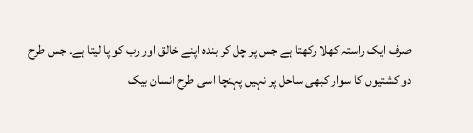صرف ایک راستہ کھلا رکھتا ہے جس پر چل کر بندہ اپنے خالق اور رب کو پا لیتا ہے۔ جس طرح دو کشتیوں کا سوار کبھی ساحل پر نہیں پہنچا اسی طرح انسان بیک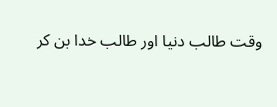وقت طالب دنیا اور طالب خدا بن کر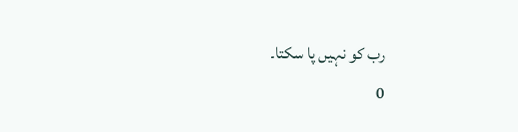رب کو نہیں پا سکتا۔
0